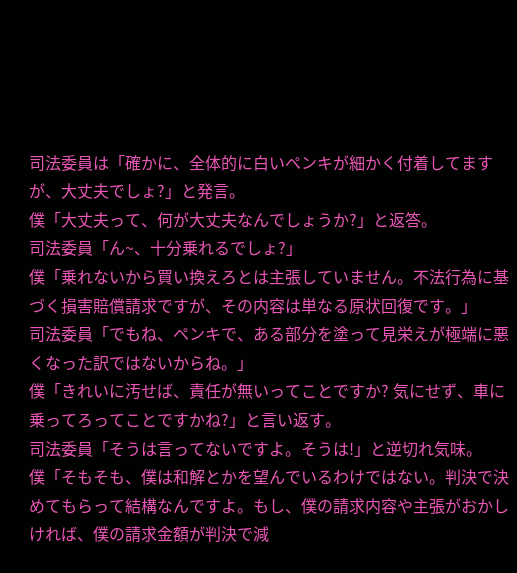司法委員は「確かに、全体的に白いペンキが細かく付着してますが、大丈夫でしょ?」と発言。
僕「大丈夫って、何が大丈夫なんでしょうか?」と返答。
司法委員「ん~、十分乗れるでしょ?」
僕「乗れないから買い換えろとは主張していません。不法行為に基づく損害賠償請求ですが、その内容は単なる原状回復です。」
司法委員「でもね、ペンキで、ある部分を塗って見栄えが極端に悪くなった訳ではないからね。」
僕「きれいに汚せば、責任が無いってことですか? 気にせず、車に乗ってろってことですかね?」と言い返す。
司法委員「そうは言ってないですよ。そうは!」と逆切れ気味。
僕「そもそも、僕は和解とかを望んでいるわけではない。判決で決めてもらって結構なんですよ。もし、僕の請求内容や主張がおかしければ、僕の請求金額が判決で減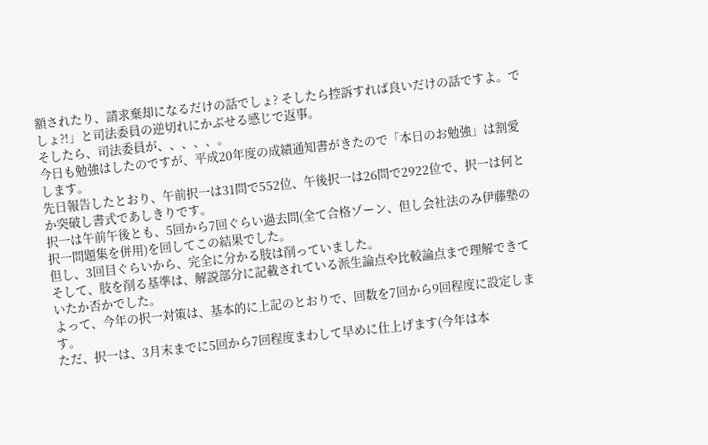額されたり、請求棄却になるだけの話でしょ? そしたら控訴すれば良いだけの話ですよ。でしょ?!」と司法委員の逆切れにかぶせる感じで返事。
そしたら、司法委員が、、、、、。
今日も勉強はしたのですが、平成20年度の成績通知書がきたので「本日のお勉強」は割愛します。
先日報告したとおり、午前択一は31問で552位、午後択一は26問で2922位で、択一は何とか突破し書式であしきりです。
択一は午前午後とも、5回から7回ぐらい過去問(全て合格ゾーン、但し会社法のみ伊藤塾の択一問題集を併用)を回してこの結果でした。
但し、3回目ぐらいから、完全に分かる肢は削っていました。
そして、肢を削る基準は、解説部分に記載されている派生論点や比較論点まで理解できていたか否かでした。
よって、今年の択一対策は、基本的に上記のとおりで、回数を7回から9回程度に設定します。
ただ、択一は、3月末までに5回から7回程度まわして早めに仕上げます(今年は本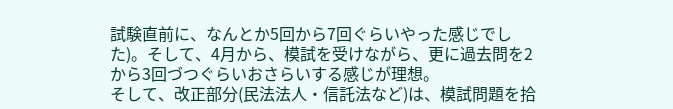試験直前に、なんとか5回から7回ぐらいやった感じでした)。そして、4月から、模試を受けながら、更に過去問を2から3回づつぐらいおさらいする感じが理想。
そして、改正部分(民法法人・信託法など)は、模試問題を拾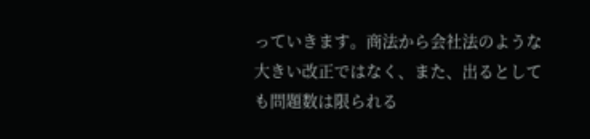っていきます。商法から会社法のような大きい改正ではなく、また、出るとしても問題数は限られる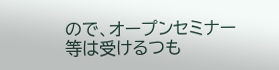ので、オープンセミナー等は受けるつも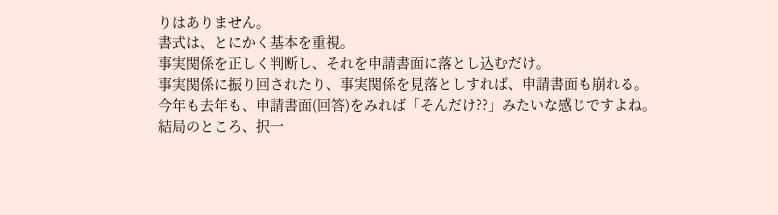りはありません。
書式は、とにかく基本を重視。
事実関係を正しく判断し、それを申請書面に落とし込むだけ。
事実関係に振り回されたり、事実関係を見落としすれば、申請書面も崩れる。
今年も去年も、申請書面(回答)をみれば「そんだけ??」みたいな感じですよね。
結局のところ、択一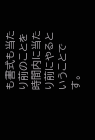も書式も当たり前のことを時間内に当たり前にやるということです。